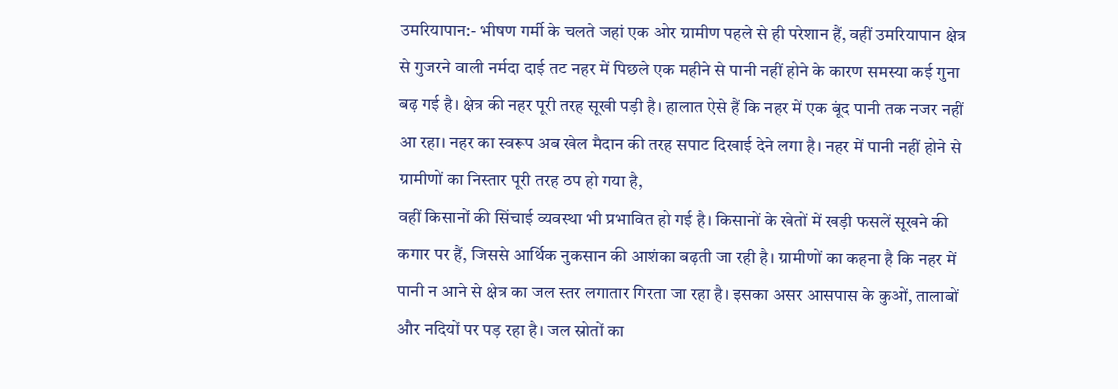उमरियापान:- भीषण गर्मी के चलते जहां एक ओर ग्रामीण पहले से ही परेशान हैं, वहीं उमरियापान क्षेत्र से गुजरने वाली नर्मदा दाई तट नहर में पिछले एक महीने से पानी नहीं होने के कारण समस्या कई गुना बढ़ गई है। क्षेत्र की नहर पूरी तरह सूखी पड़ी है। हालात ऐसे हैं कि नहर में एक बूंद पानी तक नजर नहीं आ रहा। नहर का स्वरूप अब खेल मैदान की तरह सपाट दिखाई देने लगा है। नहर में पानी नहीं होने से ग्रामीणों का निस्तार पूरी तरह ठप हो गया है,
वहीं किसानों की सिंचाई व्यवस्था भी प्रभावित हो गई है। किसानों के खेतों में खड़ी फसलें सूखने की कगार पर हैं, जिससे आर्थिक नुकसान की आशंका बढ़ती जा रही है। ग्रामीणों का कहना है कि नहर में पानी न आने से क्षेत्र का जल स्तर लगातार गिरता जा रहा है। इसका असर आसपास के कुओं, तालाबों और नदियों पर पड़ रहा है। जल स्रोतों का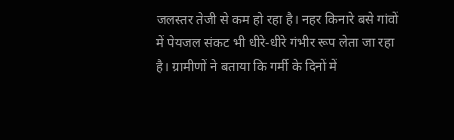जलस्तर तेजी से कम हो रहा है। नहर किनारे बसे गांवों में पेयजल संकट भी धीरे-धीरे गंभीर रूप लेता जा रहा है। ग्रामीणों ने बताया कि गर्मी के दिनों में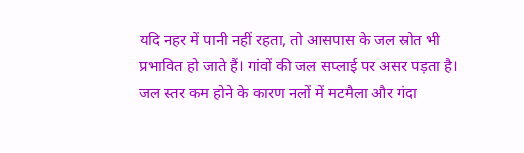यदि नहर में पानी नहीं रहता, तो आसपास के जल स्रोत भी प्रभावित हो जाते हैं। गांवों की जल सप्लाई पर असर पड़ता है। जल स्तर कम होने के कारण नलों में मटमैला और गंदा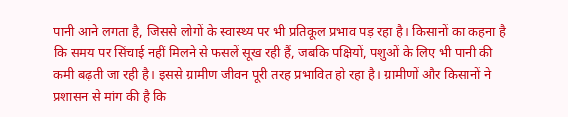पानी आने लगता है, जिससे लोगों के स्वास्थ्य पर भी प्रतिकूल प्रभाव पड़ रहा है। किसानों का कहना है कि समय पर सिंचाई नहीं मिलने से फसलें सूख रही हैं, जबकि पक्षियों, पशुओं के लिए भी पानी की कमी बढ़ती जा रही है। इससे ग्रामीण जीवन पूरी तरह प्रभावित हो रहा है। ग्रामीणों और किसानों ने प्रशासन से मांग की है कि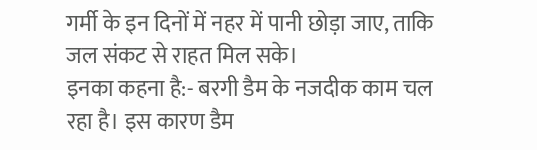गर्मी के इन दिनों में नहर में पानी छोड़ा जाए, ताकि जल संकट से राहत मिल सके।
इनका कहना है:- बरगी डैम के नजदीक काम चल रहा है। इस कारण डैम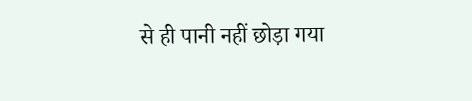से ही पानी नहीं छोड़ा गया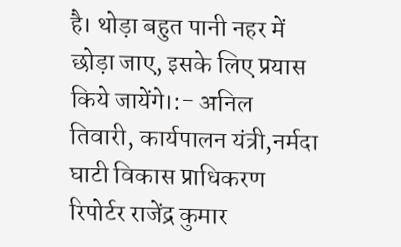है। थोड़ा बहुत पानी नहर में छोड़ा जाए, इसके लिए प्रयास किये जायेंगे।:- अनिल तिवारी, कार्यपालन यंत्री,नर्मदा घाटी विकास प्राधिकरण
रिपोर्टर राजेंद्र कुमार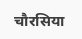चौरसिया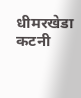धीमरखेडा कटनी